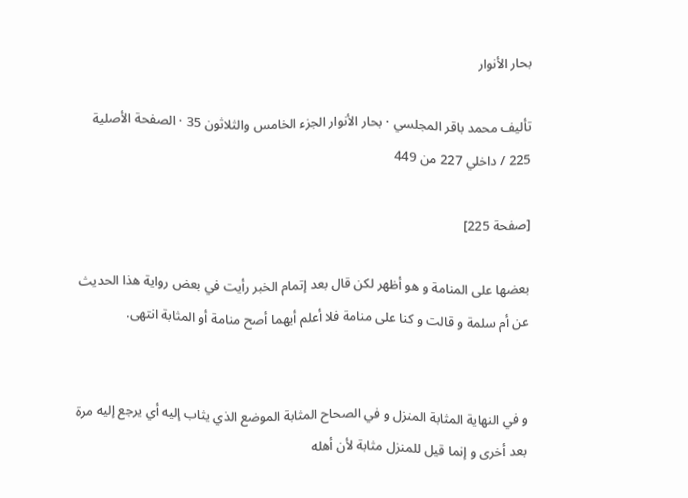بحار الأنوار

تأليف محمد باقر المجلسي · بحار الأنوار الجزء الخامس والثلاثون 35 · الصفحة الأصلية 225 / داخلي 227 من 449

[صفحة 225]

بعضها على المنامة و هو أظهر لكن قال بعد إتمام الخبر رأيت في بعض رواية هذا الحديث عن أم سلمة و قالت و كنا على منامة فلا أعلم أيهما أصح منامة أو المثابة انتهى.


و في النهاية المثابة المنزل و في الصحاح المثابة الموضع الذي يثاب إليه أي يرجع إليه مرة بعد أخرى و إنما قيل للمنزل مثابة لأن أهله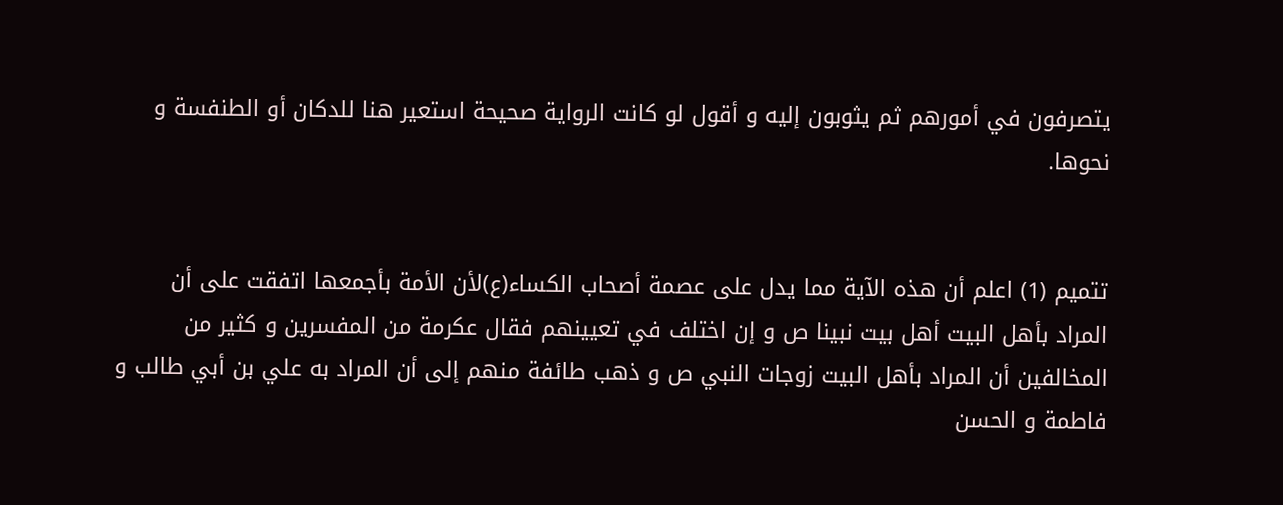يتصرفون في أمورهم ثم يثوبون إليه و أقول لو كانت الرواية صحيحة استعير هنا للدكان أو الطنفسة و نحوها.


تتميم (1) اعلم أن هذه الآية مما يدل على عصمة أصحاب الكساء(ع)لأن الأمة بأجمعها اتفقت على أن المراد بأهل البيت أهل بيت نبينا ص و إن اختلف في تعيينهم فقال عكرمة من المفسرين و كثير من المخالفين أن المراد بأهل البيت زوجات النبي ص و ذهب طائفة منهم إلى أن المراد به علي بن أبي طالب و فاطمة و الحسن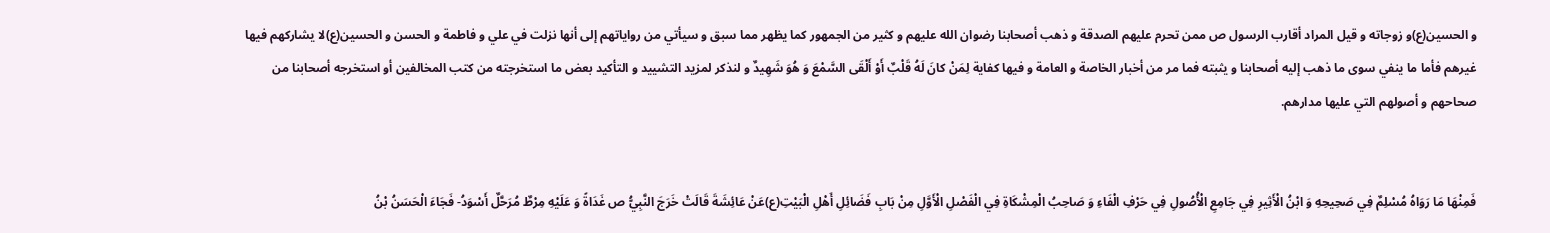و الحسين(ع)و زوجاته و قيل المراد أقارب الرسول ص ممن تحرم عليهم الصدقة و ذهب أصحابنا رضوان الله عليهم و كثير من الجمهور كما يظهر مما سبق و سيأتي من رواياتهم إلى أنها نزلت في علي و فاطمة و الحسن و الحسين(ع)لا يشاركهم فيها غيرهم فأما ما ينفي سوى ما ذهب إليه أصحابنا و يثبته فما مر من أخبار الخاصة و العامة و فيها كفاية لِمَنْ كانَ لَهُ قَلْبٌ أَوْ أَلْقَى السَّمْعَ وَ هُوَ شَهِيدٌ و لنذكر لمزيد التشييد و التأكيد بعض ما استخرجته من كتب المخالفين أو استخرجه أصحابنا من صحاحهم و أصولهم التي عليها مدارهم.


فَمِنْهَا مَا رَوَاهُ مُسْلِمٌ فِي صَحِيحِهِ وَ ابْنُ الْأَثِيرِ فِي جَامِعِ الْأُصُولِ فِي حَرْفِ الْفَاءِ وَ صَاحِبُ الْمِشْكَاةِ فِي الْفَصْلِ الْأَوَّلِ مِنْ بَابِ فَضَائِلِ أَهْلِ الْبَيْتِ(ع)عَنْ عَائِشَةَ قَالَتْ خَرَجَ النَّبِيُّ ص غَدَاةً وَ عَلَيْهِ مِرْطٌ مُرَحَّلٌ أَسْوَدُ- فَجَاءَ الْحَسَنُ بْنُ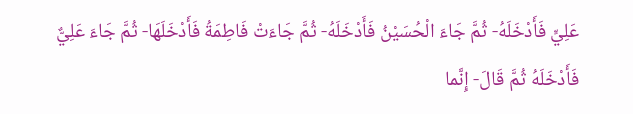عَلِيٍّ فَأَدْخَلَهُ- ثُمَّ جَاءَ الْحُسَيْنُ فَأَدْخَلَهُ- ثُمَّ جَاءَتْ فَاطِمَةُ فَأَدْخَلَهَا- ثُمَّ جَاءَ عَلِيٌّ فَأَدْخَلَهُ ثُمَّ قَالَ- إِنَّما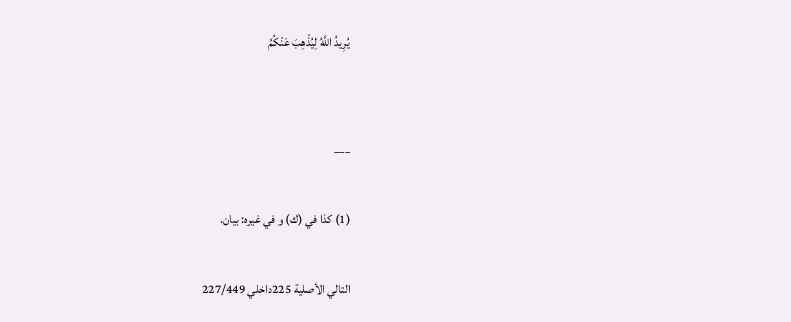يُرِيدُ اللَّهُ لِيُذْهِبَ عَنْكُمُ


___

(1) كذا في (ك) و في غيره: بيان.

التالي الأصلية 225داخلي 227/449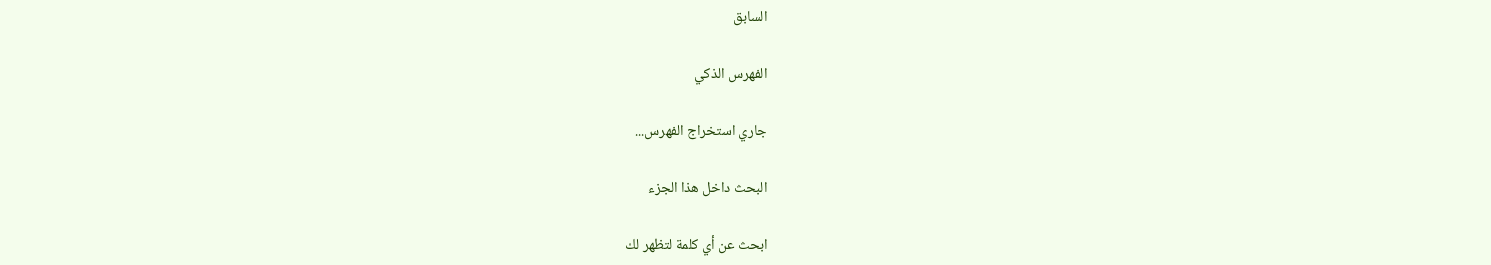السابق

الفهرس الذكي

جاري استخراج الفهرس...

البحث داخل هذا الجزء

ابحث عن أي كلمة لتظهر لك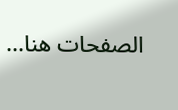الصفحات هنا...